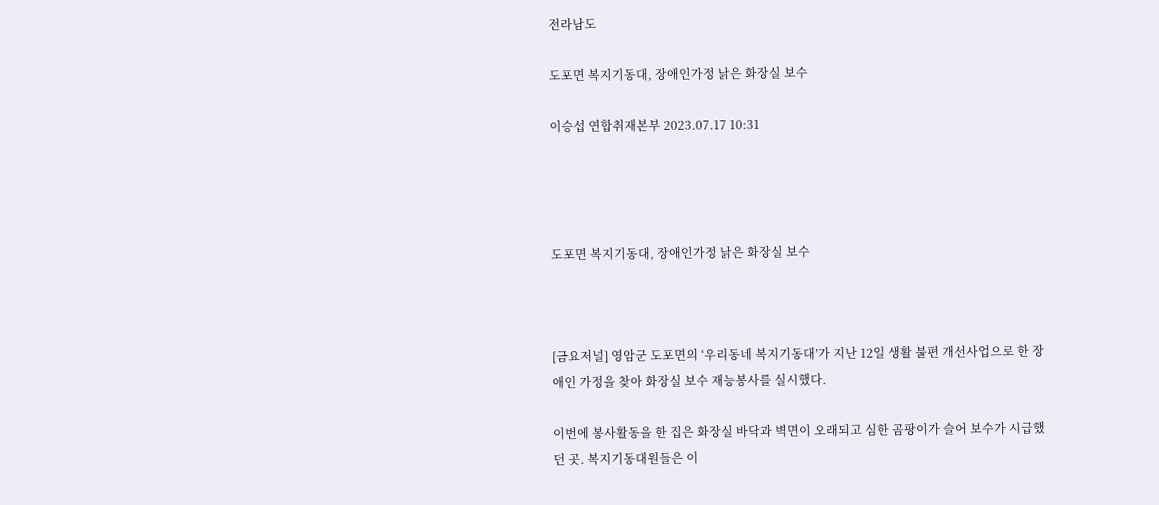전라남도

도포면 복지기동대, 장애인가정 낡은 화장실 보수

이승섭 연합취재본부 2023.07.17 10:31




도포면 복지기동대, 장애인가정 낡은 화장실 보수



[금요저널] 영암군 도포면의 ‘우리동네 복지기동대’가 지난 12일 생활 불편 개선사업으로 한 장애인 가정을 찾아 화장실 보수 재능봉사를 실시했다.

이번에 봉사활동을 한 집은 화장실 바닥과 벽면이 오래되고 심한 곰팡이가 슬어 보수가 시급했던 곳. 복지기동대원들은 이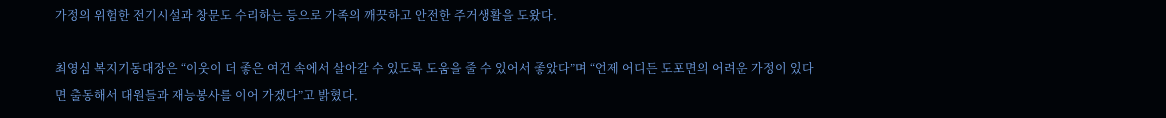가정의 위험한 전기시설과 창문도 수리하는 등으로 가족의 깨끗하고 안전한 주거생활을 도왔다.

최영심 복지기동대장은 “이웃이 더 좋은 여건 속에서 살아갈 수 있도록 도움을 줄 수 있어서 좋았다”며 “언제 어디든 도포면의 어려운 가정이 있다면 출동해서 대원들과 재능봉사를 이어 가겠다”고 밝혔다.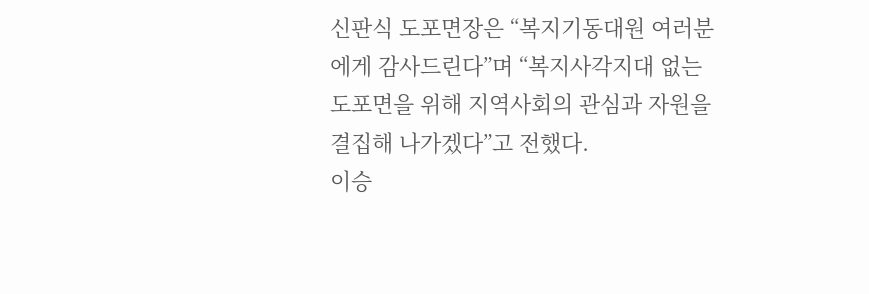신판식 도포면장은 “복지기동대원 여러분에게 감사드린다”며 “복지사각지대 없는 도포면을 위해 지역사회의 관심과 자원을 결집해 나가겠다”고 전했다.
이승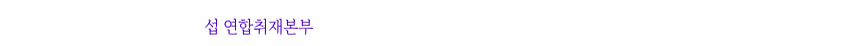섭 연합취재본부